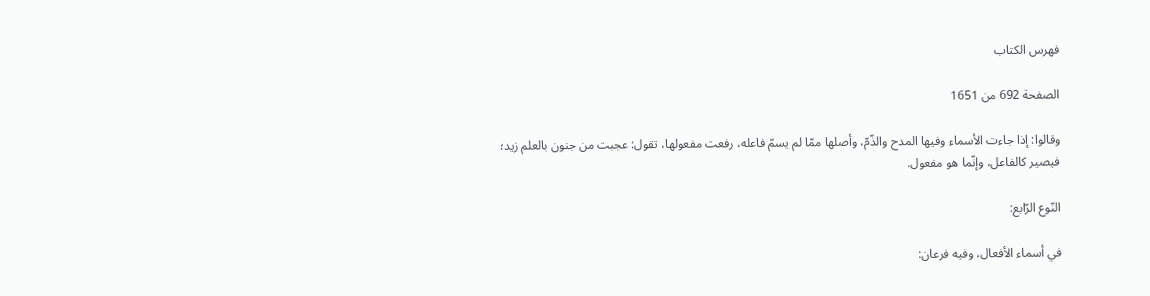فهرس الكتاب

الصفحة 692 من 1651

وقالوا: إذا جاءت الأسماء وفيها المدح والذّمّ، وأصلها ممّا لم يسمّ فاعله، رفعت مفعولها، تقول: عجبت من جنون بالعلم زيد؛ فيصير كالفاعل، وإنّما هو مفعول.

النّوع الرّابع:

في أسماء الأفعال، وفيه فرعان: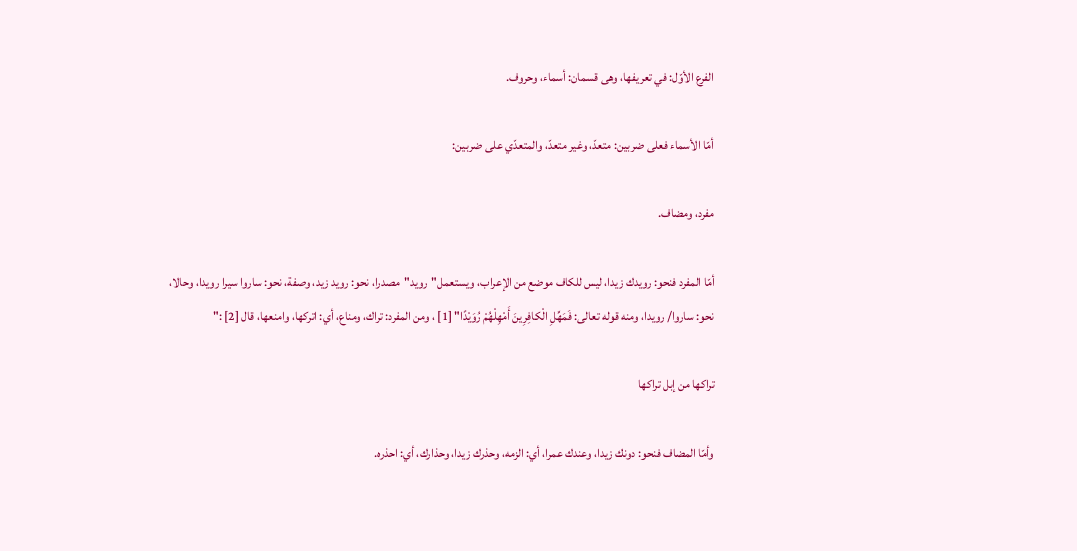الفرع الأوّل: في تعريفها، وهى قسمان: أسماء، وحروف.

أمّا الأسماء فعلى ضربين: متعدّ، وغير متعدّ، والمتعدّي على ضربين:

مفرد، ومضاف.

أمّا المفرد فنحو: رويدك زيدا، ليس للكاف موضع من الإعراب، ويستعمل"رويد"مصدرا، نحو: رويد زيد، وصفة، نحو: ساروا سيرا رويدا، وحالا، نحو: ساروا/ رويدا، ومنه قوله تعالى: فَمَهِّلِ الْكافِرِينَ أَمْهِلْهُمْ رُوَيْدًا" [1] ، ومن المفرد: تراك، ومناع، أي: اتركها، وامنعها، قال [2] :"

تراكها من إبل تراكها

وأمّا المضاف فنحو: دونك زيدا، وعندك عمرا، أي: الزمه، وحذرك زيدا، وحذارك، أي: احذره.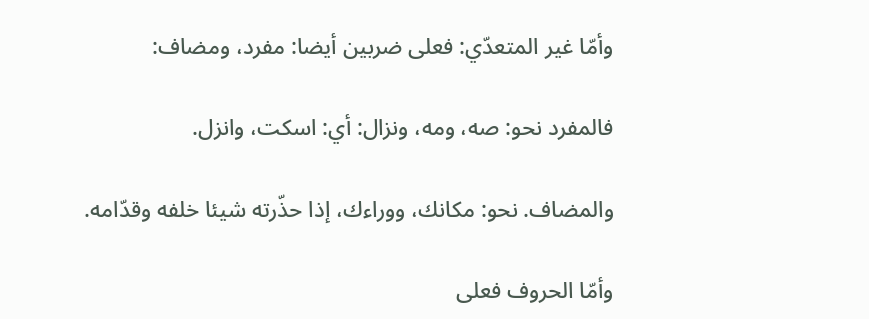وأمّا غير المتعدّي: فعلى ضربين أيضا: مفرد، ومضاف:

فالمفرد نحو: صه، ومه، ونزال: أي: اسكت، وانزل.

والمضاف. نحو: مكانك، ووراءك، إذا حذّرته شيئا خلفه وقدّامه.

وأمّا الحروف فعلى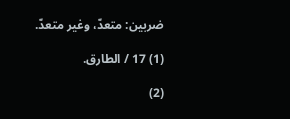ضربين: متعدّ، وغير متعدّ.

(1) 17 / الطارق.

(2)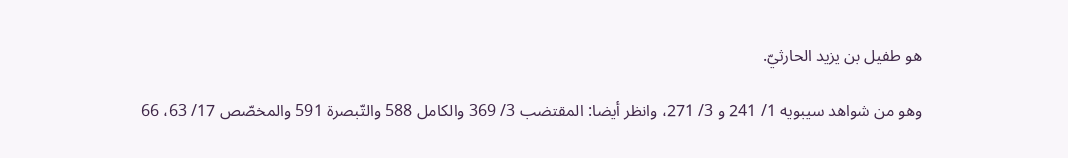هو طفيل بن يزيد الحارثيّ.

وهو من شواهد سيبويه 1/ 241 و 3/ 271، وانظر أيضا: المقتضب 3/ 369 والكامل 588 والتّبصرة 591 والمخصّص 17/ 63، 66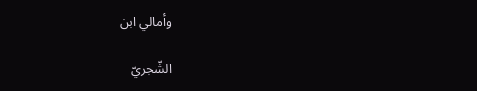وأمالي ابن

الشّجريّ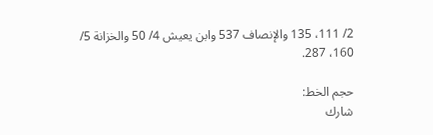2/ 111، 135 والإنصاف 537 وابن يعيش 4/ 50 والخزانة 5/ 160، 287.

حجم الخط:
شارك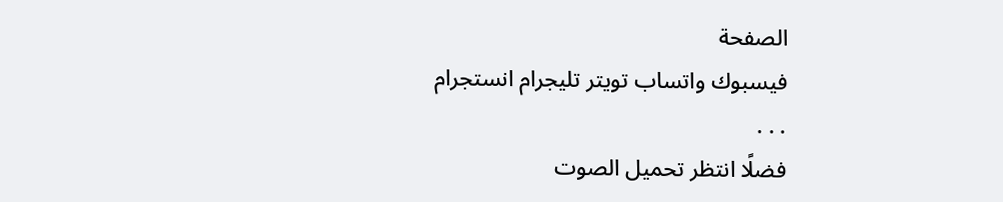الصفحة
فيسبوك واتساب تويتر تليجرام انستجرام
. . .
فضلًا انتظر تحميل الصوت